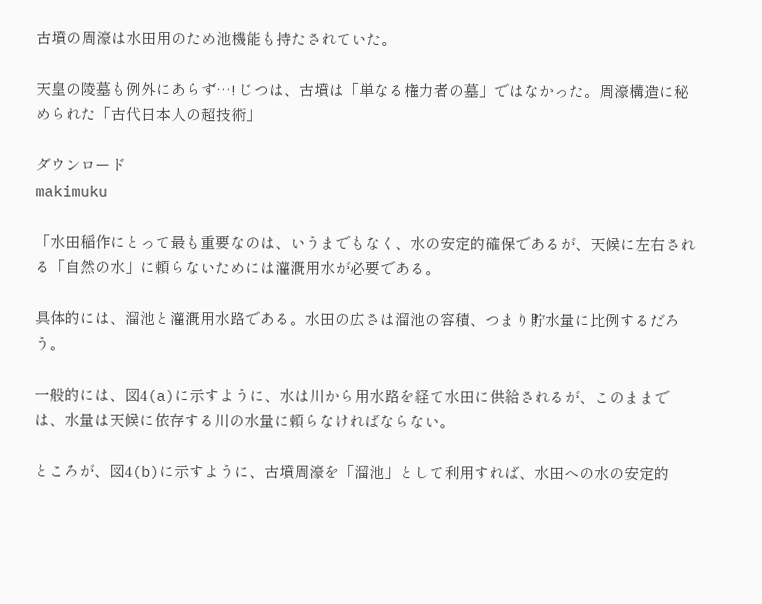古墳の周濠は水田用のため池機能も持たされていた。

天皇の陵墓も例外にあらず…! じつは、古墳は「単なる権力者の墓」ではなかった。周濠構造に秘められた「古代日本人の超技術」

ダウンロード
makimuku

「水田稲作にとって最も重要なのは、いうまでもなく、水の安定的確保であるが、天候に左右される「自然の水」に頼らないためには灌漑用水が必要である。

具体的には、溜池と灌漑用水路である。水田の広さは溜池の容積、つまり貯水量に比例するだろう。

一般的には、図4(a)に示すように、水は川から用水路を経て水田に供給されるが、このままでは、水量は天候に依存する川の水量に頼らなければならない。

ところが、図4(b)に示すように、古墳周濠を「溜池」として利用すれば、水田への水の安定的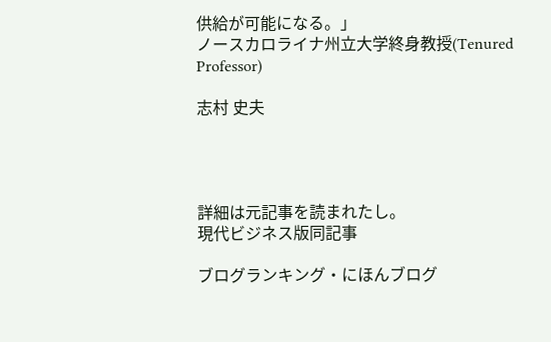供給が可能になる。」
ノースカロライナ州立大学終身教授(Tenured Professor)

志村 史夫




詳細は元記事を読まれたし。
現代ビジネス版同記事

ブログランキング・にほんブログ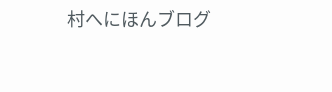村へにほんブログ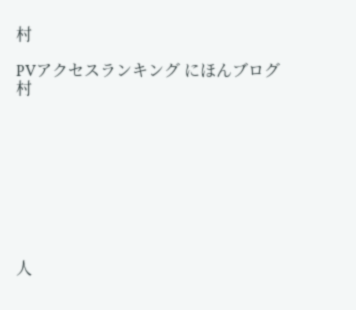村

PVアクセスランキング にほんブログ村









人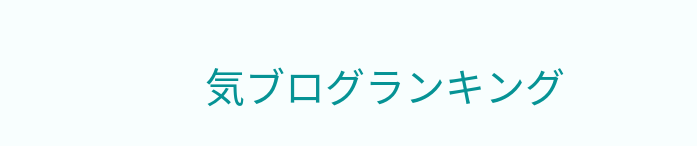気ブログランキング